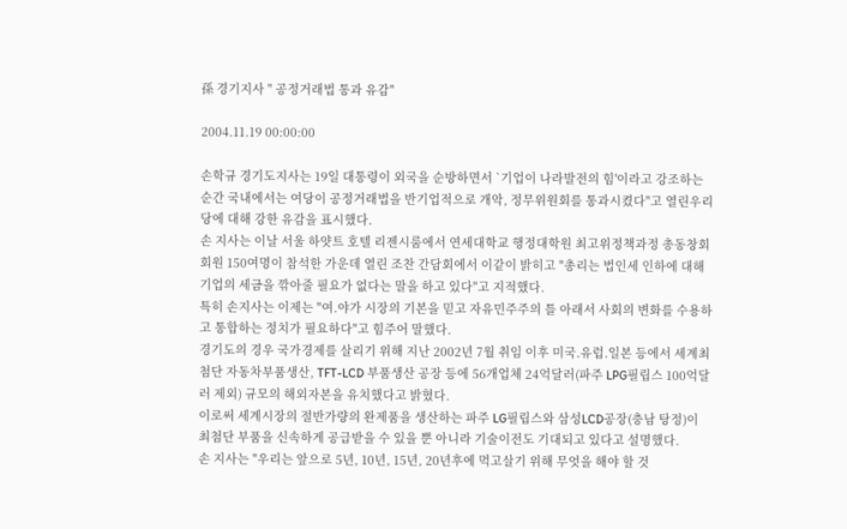孫 경기지사 " 공정거래법 통과 유감"

2004.11.19 00:00:00

손학규 경기도지사는 19일 대통령이 외국을 순방하면서 `기업이 나라발전의 힘'이라고 강조하는 순간 국내에서는 여당이 공정거래법을 반기업적으로 개악, 정무위원회를 통과시켰다"고 열린우리당에 대해 강한 유감을 표시했다.
손 지사는 이날 서울 하얏트 호텔 리젠시룸에서 연세대학교 행정대학원 최고위정책과정 총동창회 회원 150여명이 참석한 가운데 열린 조찬 간담회에서 이같이 밝히고 "총리는 법인세 인하에 대해 기업의 세금을 깎아줄 필요가 없다는 말을 하고 있다"고 지적했다.
특히 손지사는 이제는 "여.야가 시장의 기본을 믿고 자유민주주의 틀 아래서 사회의 변화를 수용하고 통합하는 정치가 필요하다"고 힘주어 말했다.
경기도의 경우 국가경제를 살리기 위해 지난 2002년 7월 취임 이후 미국.유럽.일본 등에서 세계최첨단 자동차부품생산, TFT-LCD 부품생산 공장 등에 56개업체 24억달러(파주 LPG필립스 100억달러 제외) 규모의 해외자본을 유치했다고 밝혔다.
이로써 세계시장의 절반가량의 완제품을 생산하는 파주 LG필립스와 삼성LCD공장(충남 탕정)이 최첨단 부품을 신속하게 공급받을 수 있을 뿐 아니라 기술이전도 기대되고 있다고 설명했다.
손 지사는 "우리는 앞으로 5년, 10년, 15년, 20년후에 먹고살기 위해 무엇을 해야 할 것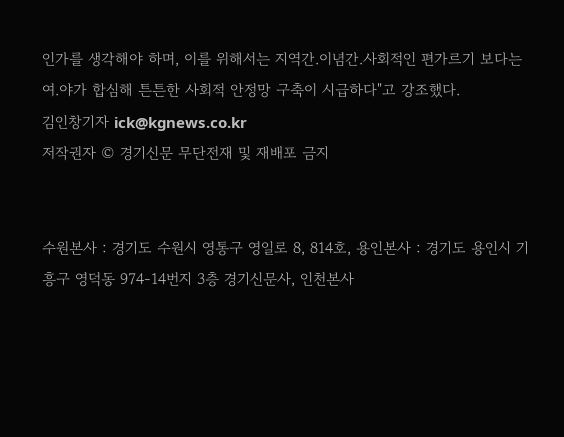인가를 생각해야 하며, 이를 위해서는 지역간.이념간.사회적인 편가르기 보다는 여.야가 합심해 튼튼한 사회적 안정망 구축이 시급하다"고 강조했다.
김인창기자 ick@kgnews.co.kr
저작권자 © 경기신문 무단전재 및 재배포 금지


수원본사 : 경기도 수원시 영통구 영일로 8, 814호, 용인본사 : 경기도 용인시 기흥구 영덕동 974-14번지 3층 경기신문사, 인천본사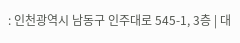: 인천광역시 남동구 인주대로 545-1, 3층 | 대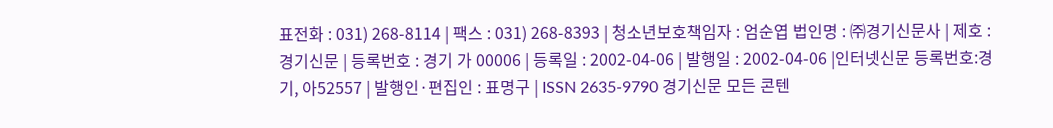표전화 : 031) 268-8114 | 팩스 : 031) 268-8393 | 청소년보호책임자 : 엄순엽 법인명 : ㈜경기신문사 | 제호 : 경기신문 | 등록번호 : 경기 가 00006 | 등록일 : 2002-04-06 | 발행일 : 2002-04-06 |인터넷신문 등록번호:경기, 아52557 | 발행인·편집인 : 표명구 | ISSN 2635-9790 경기신문 모든 콘텐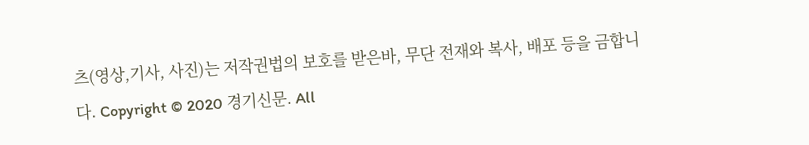츠(영상,기사, 사진)는 저작권법의 보호를 받은바, 무단 전재와 복사, 배포 등을 금합니다. Copyright © 2020 경기신문. All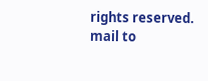rights reserved. mail to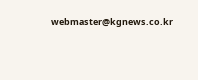webmaster@kgnews.co.kr